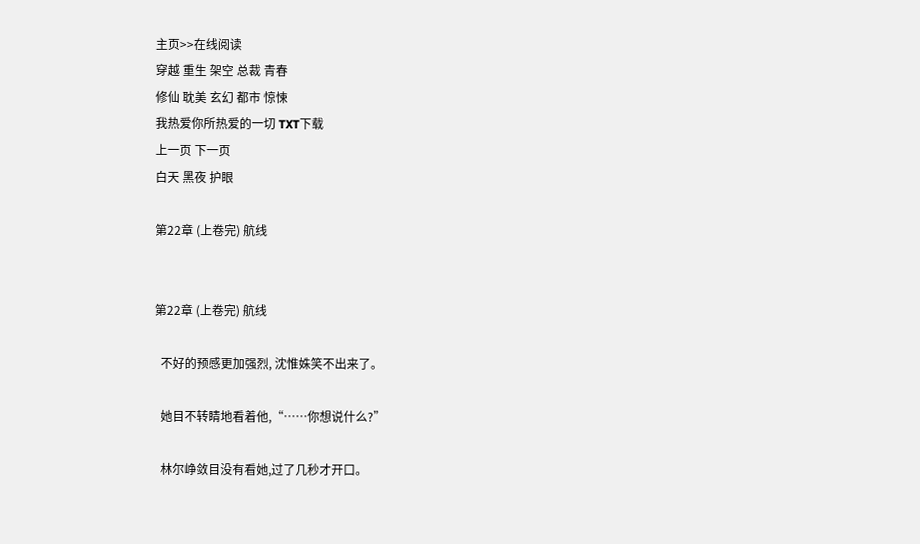主页>>在线阅读
穿越 重生 架空 总裁 青春
修仙 耽美 玄幻 都市 惊悚
我热爱你所热爱的一切 TXT下载
上一页 下一页
白天 黑夜 护眼

第22章 (上卷完) 航线


第22章 (上卷完) 航线

  不好的预感更加强烈, 沈惟姝笑不出来了。

  她目不转睛地看着他,“……你想说什么?”

  林尔峥敛目没有看她,过了几秒才开口。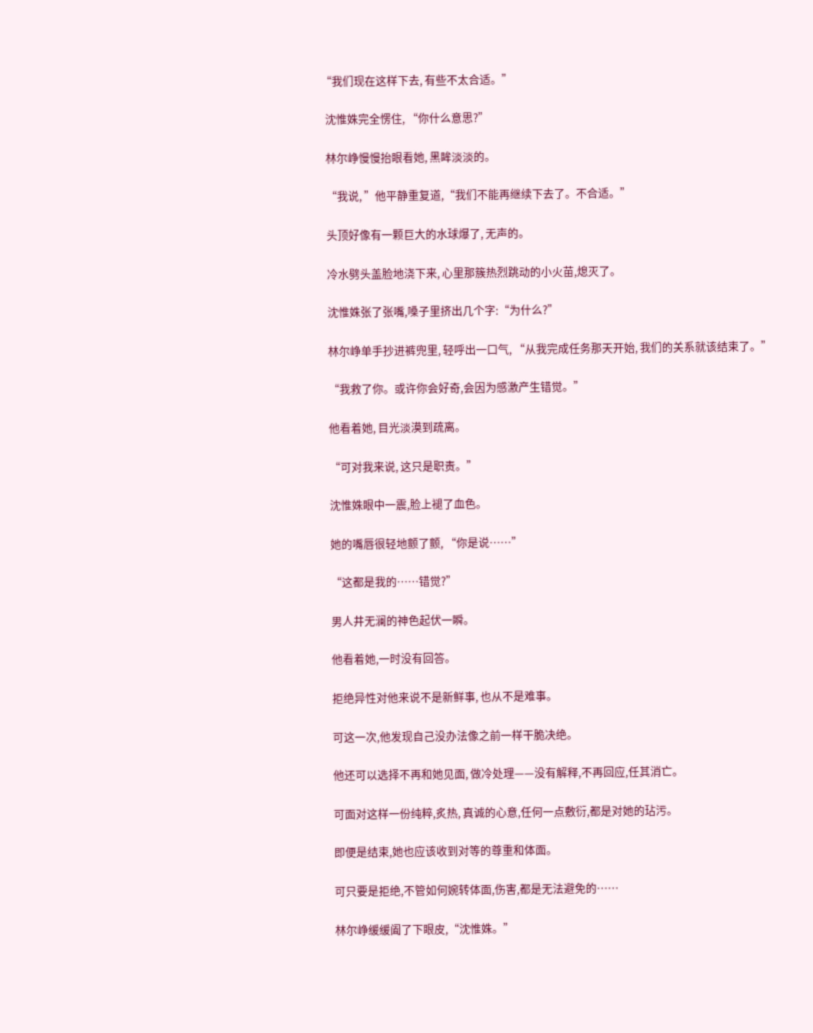“我们现在这样下去, 有些不太合适。”

  沈惟姝完全愣住, “你什么意思?”

  林尔峥慢慢抬眼看她, 黑眸淡淡的。

  “我说, ”他平静重复道,“我们不能再继续下去了。不合适。”

  头顶好像有一颗巨大的水球爆了, 无声的。

  冷水劈头盖脸地浇下来, 心里那簇热烈跳动的小火苗,熄灭了。

  沈惟姝张了张嘴,嗓子里挤出几个字:“为什么?”

  林尔峥单手抄进裤兜里, 轻呼出一口气, “从我完成任务那天开始, 我们的关系就该结束了。”

  “我救了你。或许你会好奇,会因为感激产生错觉。”

  他看着她, 目光淡漠到疏离。

  “可对我来说, 这只是职责。”

  沈惟姝眼中一震,脸上褪了血色。

  她的嘴唇很轻地颤了颤, “你是说……”

  “这都是我的……错觉?”

  男人井无澜的神色起伏一瞬。

  他看着她,一时没有回答。

  拒绝异性对他来说不是新鲜事, 也从不是难事。

  可这一次,他发现自己没办法像之前一样干脆决绝。

  他还可以选择不再和她见面, 做冷处理——没有解释,不再回应,任其消亡。

  可面对这样一份纯粹,炙热, 真诚的心意,任何一点敷衍,都是对她的玷污。

  即便是结束,她也应该收到对等的尊重和体面。

  可只要是拒绝,不管如何婉转体面,伤害,都是无法避免的……

  林尔峥缓缓阖了下眼皮,“沈惟姝。”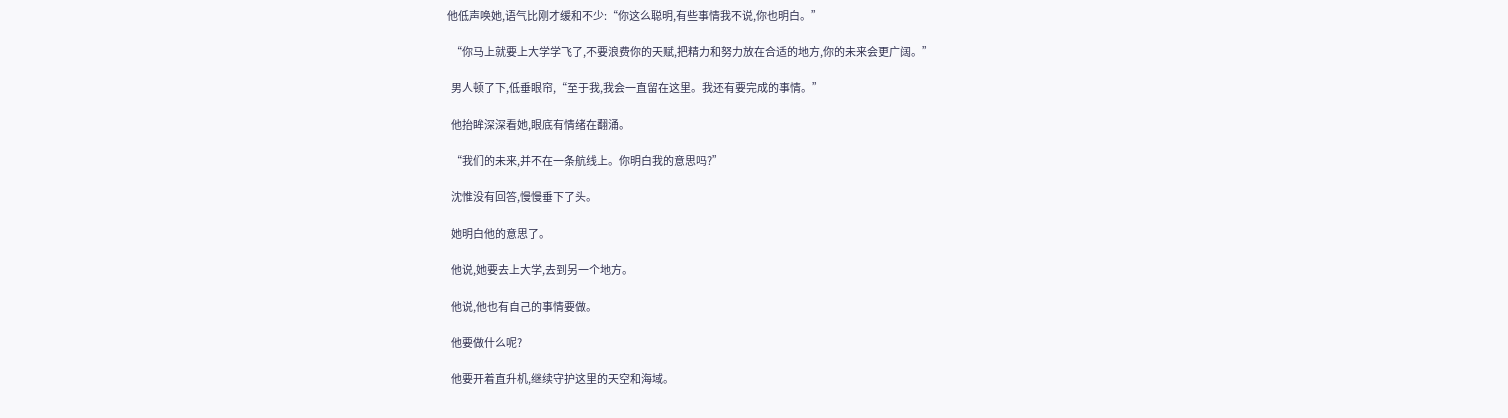他低声唤她,语气比刚才缓和不少:“你这么聪明,有些事情我不说,你也明白。”

  “你马上就要上大学学飞了,不要浪费你的天赋,把精力和努力放在合适的地方,你的未来会更广阔。”

  男人顿了下,低垂眼帘,“至于我,我会一直留在这里。我还有要完成的事情。”

  他抬眸深深看她,眼底有情绪在翻涌。

  “我们的未来,并不在一条航线上。你明白我的意思吗?”

  沈惟没有回答,慢慢垂下了头。

  她明白他的意思了。

  他说,她要去上大学,去到另一个地方。

  他说,他也有自己的事情要做。

  他要做什么呢?

  他要开着直升机,继续守护这里的天空和海域。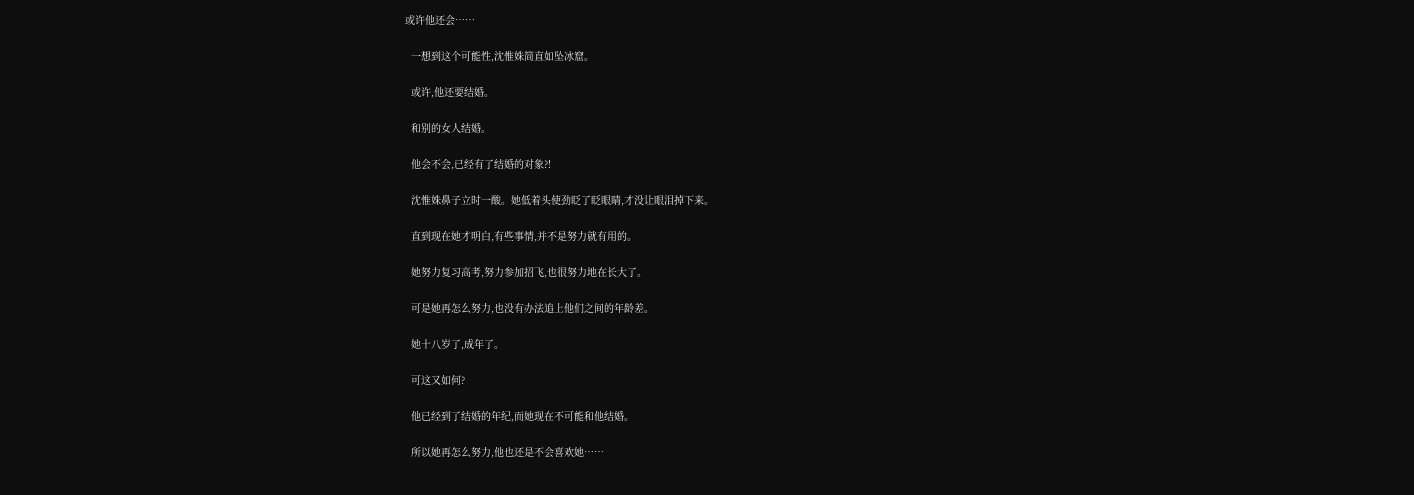或许他还会……

  一想到这个可能性,沈惟姝简直如坠冰窟。

  或许,他还要结婚。

  和别的女人结婚。

  他会不会,已经有了结婚的对象?!

  沈惟姝鼻子立时一酸。她低着头使劲眨了眨眼睛,才没让眼泪掉下来。

  直到现在她才明白,有些事情,并不是努力就有用的。

  她努力复习高考,努力参加招飞,也很努力地在长大了。

  可是她再怎么努力,也没有办法追上他们之间的年龄差。

  她十八岁了,成年了。

  可这又如何?

  他已经到了结婚的年纪,而她现在不可能和他结婚。

  所以她再怎么努力,他也还是不会喜欢她……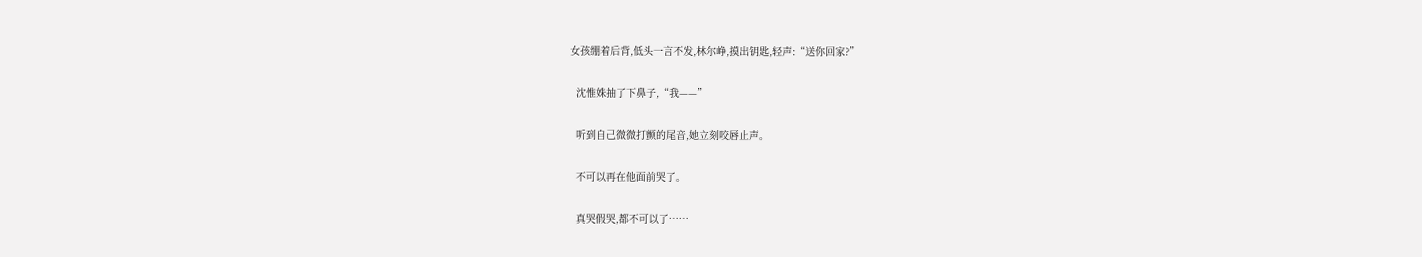女孩绷着后背,低头一言不发,林尔峥,摸出钥匙,轻声:“送你回家?”

  沈惟姝抽了下鼻子,“我——”

  听到自己微微打颤的尾音,她立刻咬唇止声。

  不可以再在他面前哭了。

  真哭假哭,都不可以了……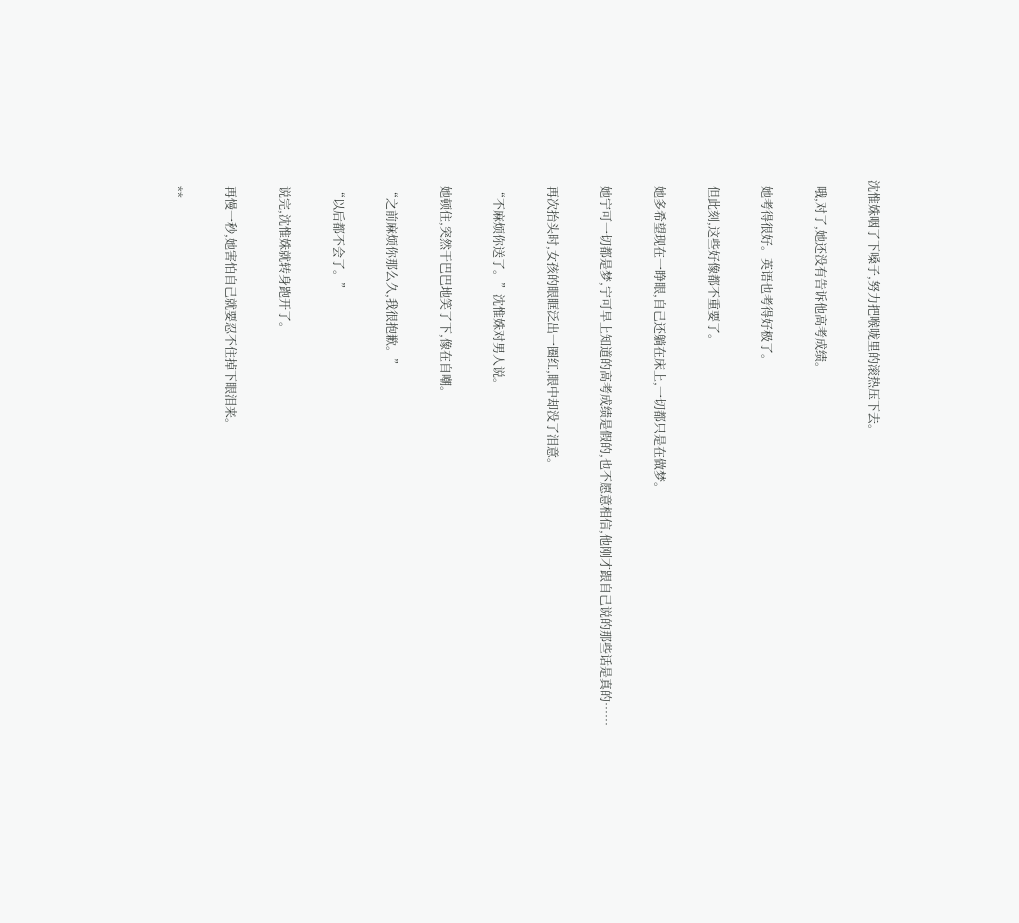沈惟姝咽了下嗓子,努力把喉咙里的滚热压下去。

  哦,对了,她还没有告诉他高考成绩。

  她考得很好。英语也考得好极了。

  但此刻,这些好像都不重要了。

  她多希望现在一睁眼,自己还躺在床上,一切都只是在做梦。

  她宁可一切都是梦,宁可早上知道的高考成绩是假的,也不愿意相信,他刚才跟自己说的那些话是真的……

  再次抬头时,女孩的眼眶泛出一圈红,眼中却没了泪意。

  “不麻烦你送了。”沈惟姝对男人说。

  她顿住,突然干巴巴地笑了下,像在自嘲。

  “之前麻烦你那么久,我很抱歉。”

  “以后都不会了。”

  说完,沈惟姝就转身跑开了。

  再慢一秒,她害怕自己就要忍不住掉下眼泪来。

  **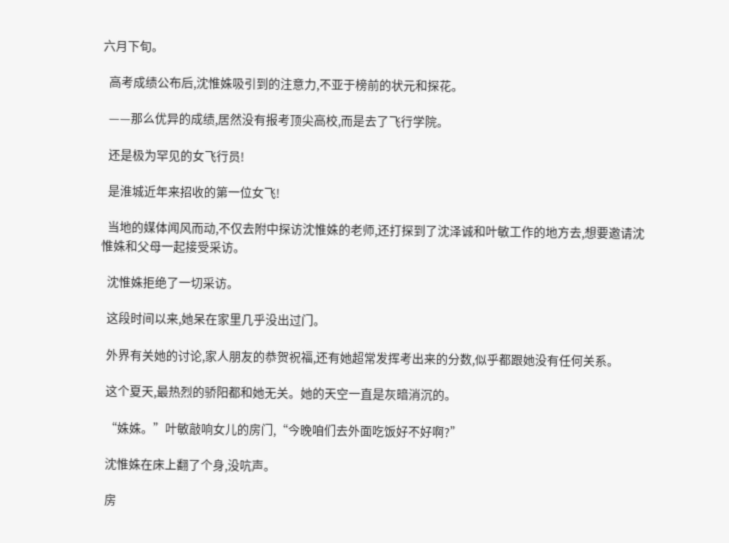六月下旬。

  高考成绩公布后,沈惟姝吸引到的注意力,不亚于榜前的状元和探花。

  ——那么优异的成绩,居然没有报考顶尖高校,而是去了飞行学院。

  还是极为罕见的女飞行员!

  是淮城近年来招收的第一位女飞!

  当地的媒体闻风而动,不仅去附中探访沈惟姝的老师,还打探到了沈泽诚和叶敏工作的地方去,想要邀请沈惟姝和父母一起接受采访。

  沈惟姝拒绝了一切采访。

  这段时间以来,她呆在家里几乎没出过门。

  外界有关她的讨论,家人朋友的恭贺祝福,还有她超常发挥考出来的分数,似乎都跟她没有任何关系。

  这个夏天,最热烈的骄阳都和她无关。她的天空一直是灰暗消沉的。

  “姝姝。”叶敏敲响女儿的房门,“今晚咱们去外面吃饭好不好啊?”

  沈惟姝在床上翻了个身,没吭声。

  房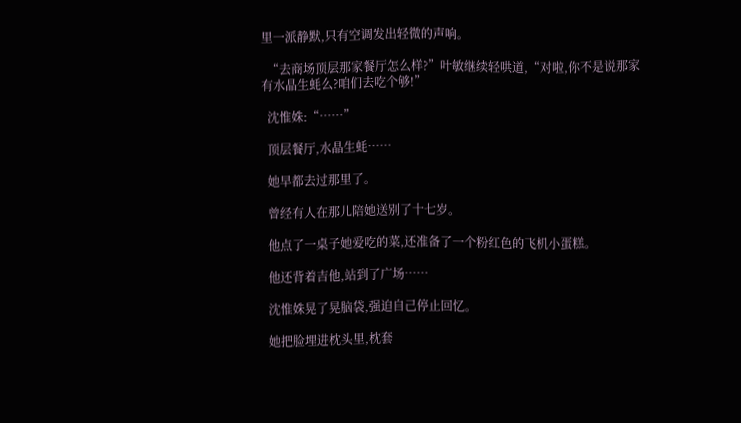里一派静默,只有空调发出轻微的声响。

  “去商场顶层那家餐厅怎么样?”叶敏继续轻哄道,“对啦,你不是说那家有水晶生蚝么?咱们去吃个够!”

  沈惟姝:“……”

  顶层餐厅,水晶生蚝……

  她早都去过那里了。

  曾经有人在那儿陪她送别了十七岁。

  他点了一桌子她爱吃的菜,还准备了一个粉红色的飞机小蛋糕。

  他还背着吉他,站到了广场……

  沈惟姝晃了晃脑袋,强迫自己停止回忆。

  她把脸埋进枕头里,枕套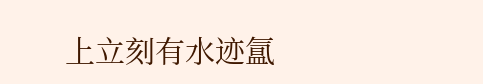上立刻有水迹氲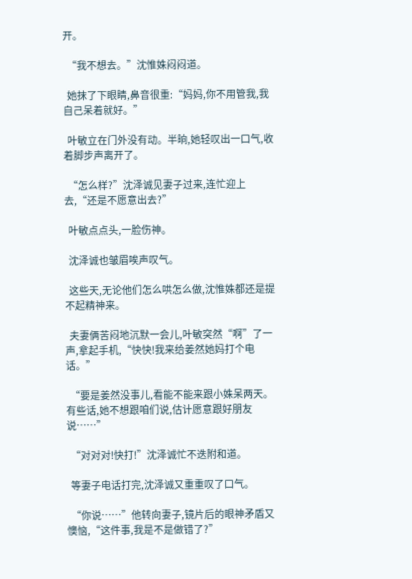开。

  “我不想去。”沈惟姝闷闷道。

  她抹了下眼睛,鼻音很重:“妈妈,你不用管我,我自己呆着就好。”

  叶敏立在门外没有动。半晌,她轻叹出一口气,收着脚步声离开了。

  “怎么样?”沈泽诚见妻子过来,连忙迎上去,“还是不愿意出去?”

  叶敏点点头,一脸伤神。

  沈泽诚也皱眉唉声叹气。

  这些天,无论他们怎么哄怎么做,沈惟姝都还是提不起精神来。

  夫妻俩苦闷地沉默一会儿,叶敏突然“啊”了一声,拿起手机,“快快!我来给姜然她妈打个电话。”

  “要是姜然没事儿,看能不能来跟小姝呆两天。有些话,她不想跟咱们说,估计愿意跟好朋友说……”

  “对对对!快打!”沈泽诚忙不迭附和道。

  等妻子电话打完,沈泽诚又重重叹了口气。

  “你说……”他转向妻子,镜片后的眼神矛盾又懊恼,“这件事,我是不是做错了?”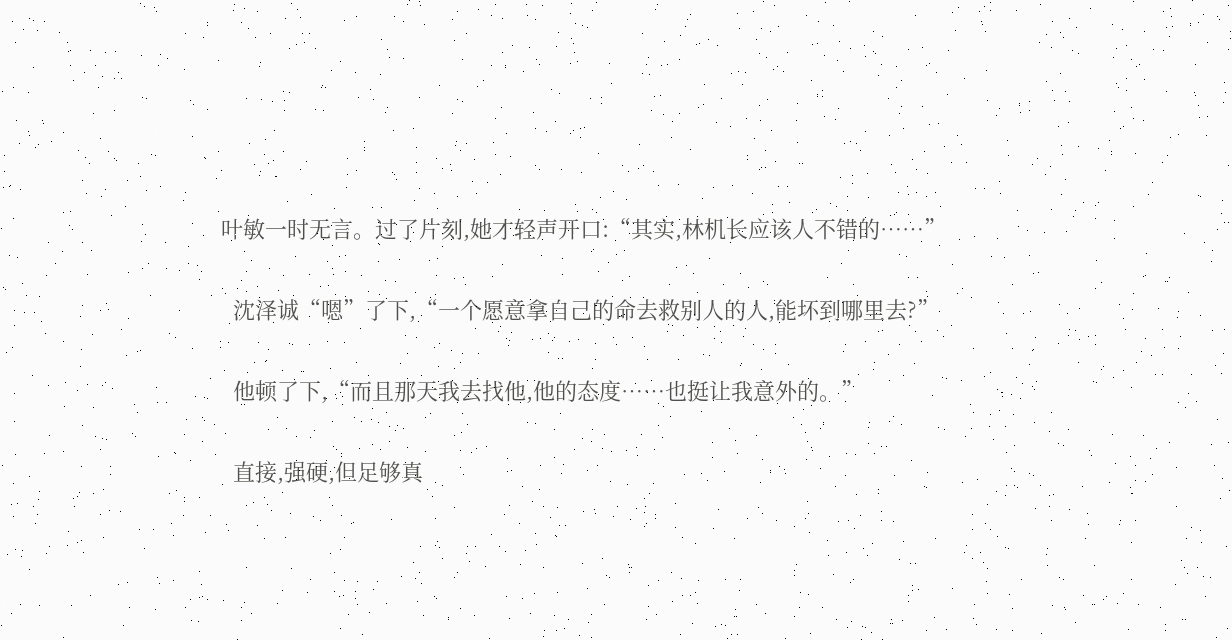叶敏一时无言。过了片刻,她才轻声开口:“其实,林机长应该人不错的……”

  沈泽诚“嗯”了下,“一个愿意拿自己的命去救别人的人,能坏到哪里去?”

  他顿了下,“而且那天我去找他,他的态度……也挺让我意外的。”

  直接,强硬,但足够真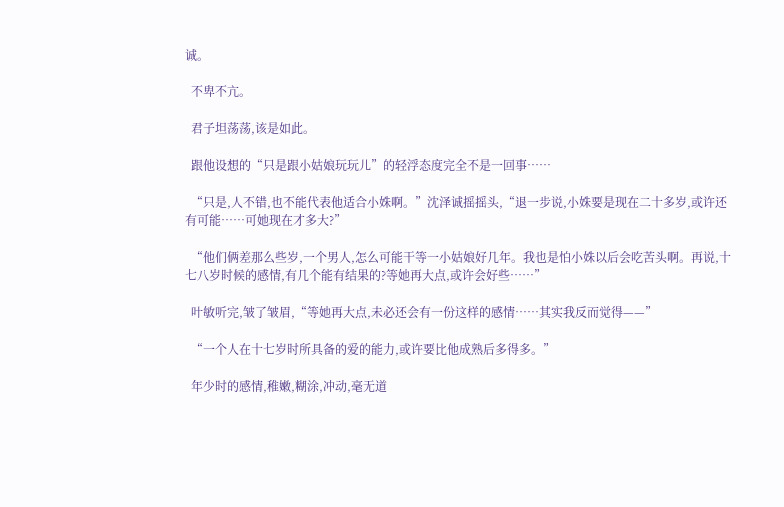诚。

  不卑不亢。

  君子坦荡荡,该是如此。

  跟他设想的“只是跟小姑娘玩玩儿”的轻浮态度完全不是一回事……

  “只是,人不错,也不能代表他适合小姝啊。”沈泽诚摇摇头,“退一步说,小姝要是现在二十多岁,或许还有可能……可她现在才多大?”

  “他们俩差那么些岁,一个男人,怎么可能干等一小姑娘好几年。我也是怕小姝以后会吃苦头啊。再说,十七八岁时候的感情,有几个能有结果的?等她再大点,或许会好些……”

  叶敏听完,皱了皱眉,“等她再大点,未必还会有一份这样的感情……其实我反而觉得——”

  “一个人在十七岁时所具备的爱的能力,或许要比他成熟后多得多。”

  年少时的感情,稚嫩,糊涂,冲动,毫无道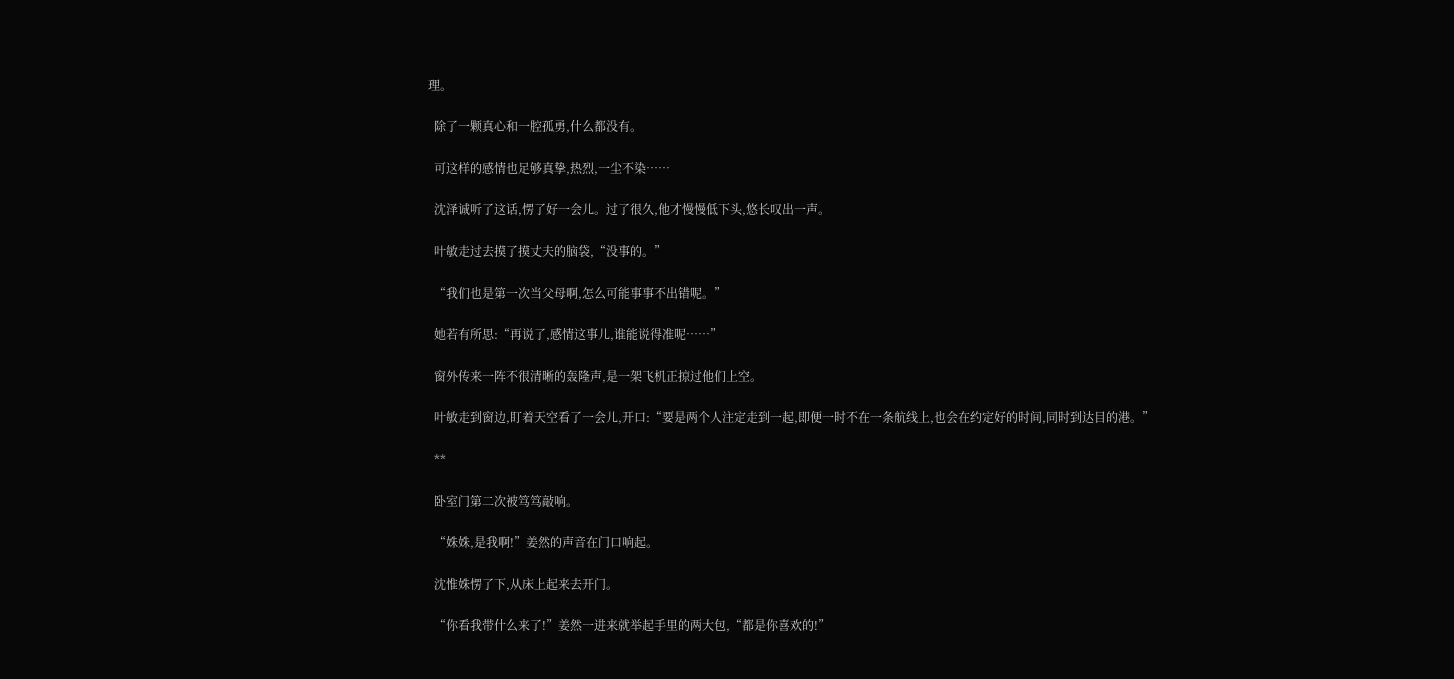理。

  除了一颗真心和一腔孤勇,什么都没有。

  可这样的感情也足够真挚,热烈,一尘不染……

  沈泽诚听了这话,愣了好一会儿。过了很久,他才慢慢低下头,悠长叹出一声。

  叶敏走过去摸了摸丈夫的脑袋,“没事的。”

  “我们也是第一次当父母啊,怎么可能事事不出错呢。”

  她若有所思:“再说了,感情这事儿,谁能说得准呢……”

  窗外传来一阵不很清晰的轰隆声,是一架飞机正掠过他们上空。

  叶敏走到窗边,盯着天空看了一会儿,开口:“要是两个人注定走到一起,即便一时不在一条航线上,也会在约定好的时间,同时到达目的港。”

  **

  卧室门第二次被笃笃敲响。

  “姝姝,是我啊!”姜然的声音在门口响起。

  沈惟姝愣了下,从床上起来去开门。

  “你看我带什么来了!”姜然一进来就举起手里的两大包,“都是你喜欢的!”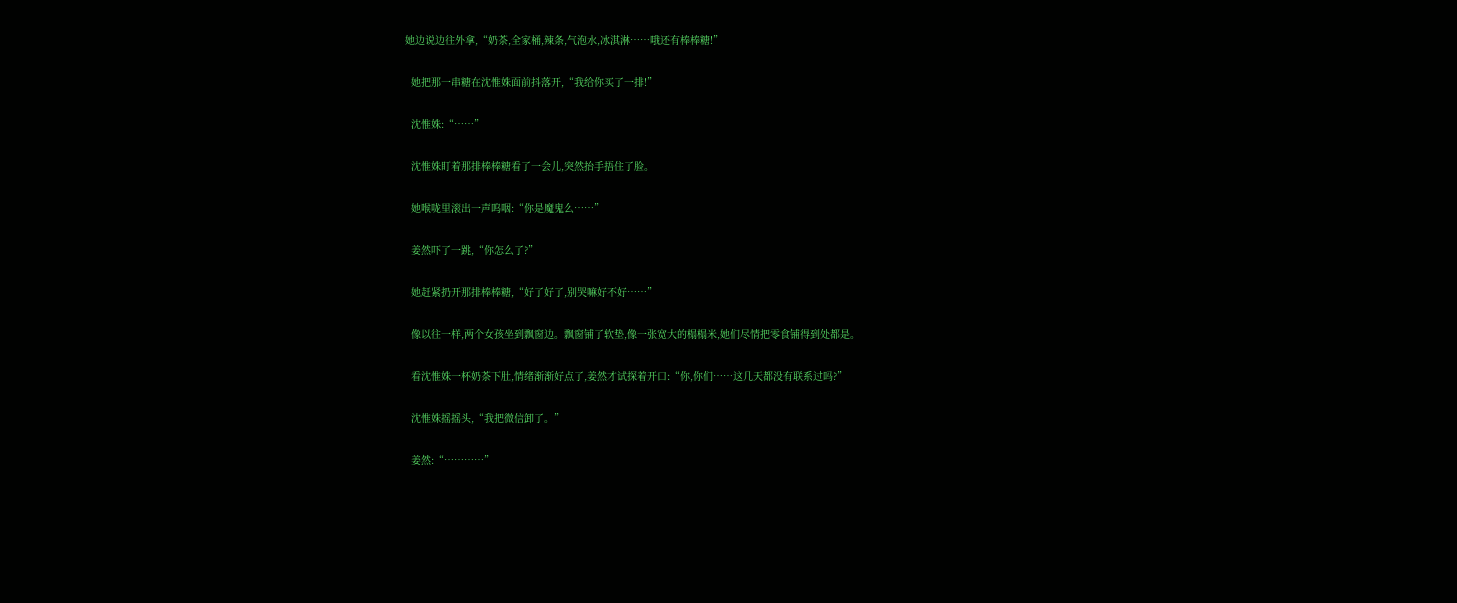她边说边往外拿,“奶茶,全家桶,辣条,气泡水,冰淇淋……哦还有棒棒糖!”

  她把那一串糖在沈惟姝面前抖落开,“我给你买了一排!”

  沈惟姝:“……”

  沈惟姝盯着那排棒棒糖看了一会儿,突然抬手捂住了脸。

  她喉咙里滚出一声呜咽:“你是魔鬼么……”

  姜然吓了一跳,“你怎么了?”

  她赶紧扔开那排棒棒糖,“好了好了,别哭嘛好不好……”

  像以往一样,两个女孩坐到飘窗边。飘窗铺了软垫,像一张宽大的榻榻米,她们尽情把零食铺得到处都是。

  看沈惟姝一杯奶茶下肚,情绪渐渐好点了,姜然才试探着开口:“你,你们……这几天都没有联系过吗?”

  沈惟姝摇摇头,“我把微信卸了。”

  姜然:“…………”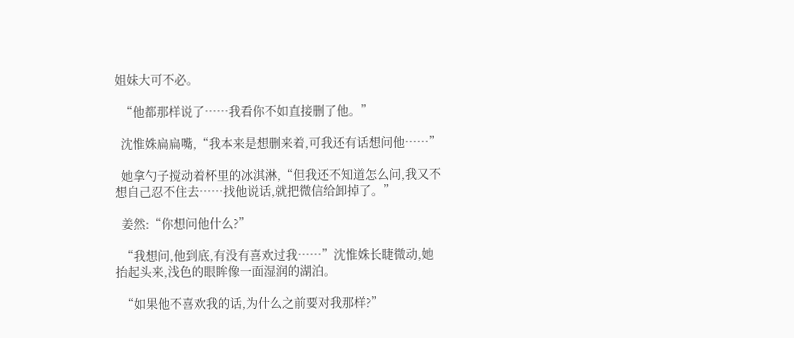姐妹大可不必。

  “他都那样说了……我看你不如直接删了他。”

  沈惟姝扁扁嘴,“我本来是想删来着,可我还有话想问他……”

  她拿勺子搅动着杯里的冰淇淋,“但我还不知道怎么问,我又不想自己忍不住去……找他说话,就把微信给卸掉了。”

  姜然:“你想问他什么?”

  “我想问,他到底,有没有喜欢过我……”沈惟姝长睫微动,她抬起头来,浅色的眼眸像一面湿润的湖泊。

  “如果他不喜欢我的话,为什么之前要对我那样?”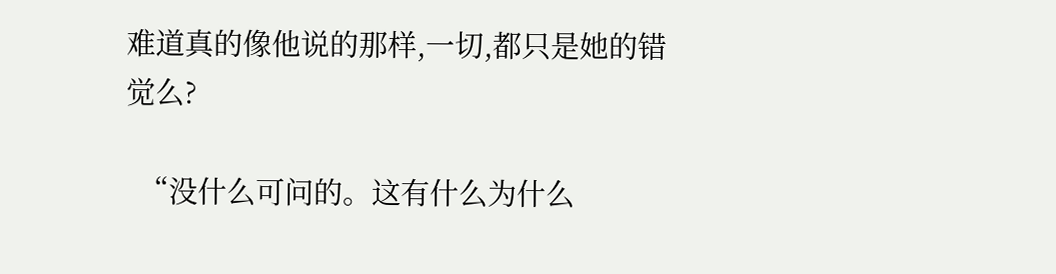难道真的像他说的那样,一切,都只是她的错觉么?

  “没什么可问的。这有什么为什么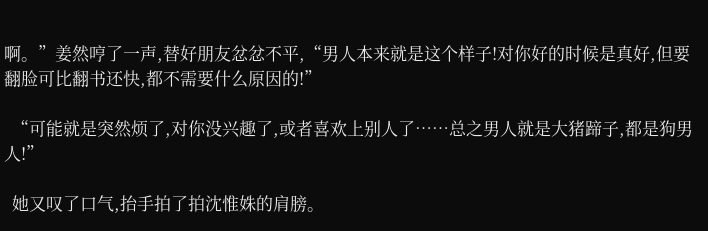啊。”姜然哼了一声,替好朋友忿忿不平,“男人本来就是这个样子!对你好的时候是真好,但要翻脸可比翻书还快,都不需要什么原因的!”

  “可能就是突然烦了,对你没兴趣了,或者喜欢上别人了……总之男人就是大猪蹄子,都是狗男人!”

  她又叹了口气,抬手拍了拍沈惟姝的肩膀。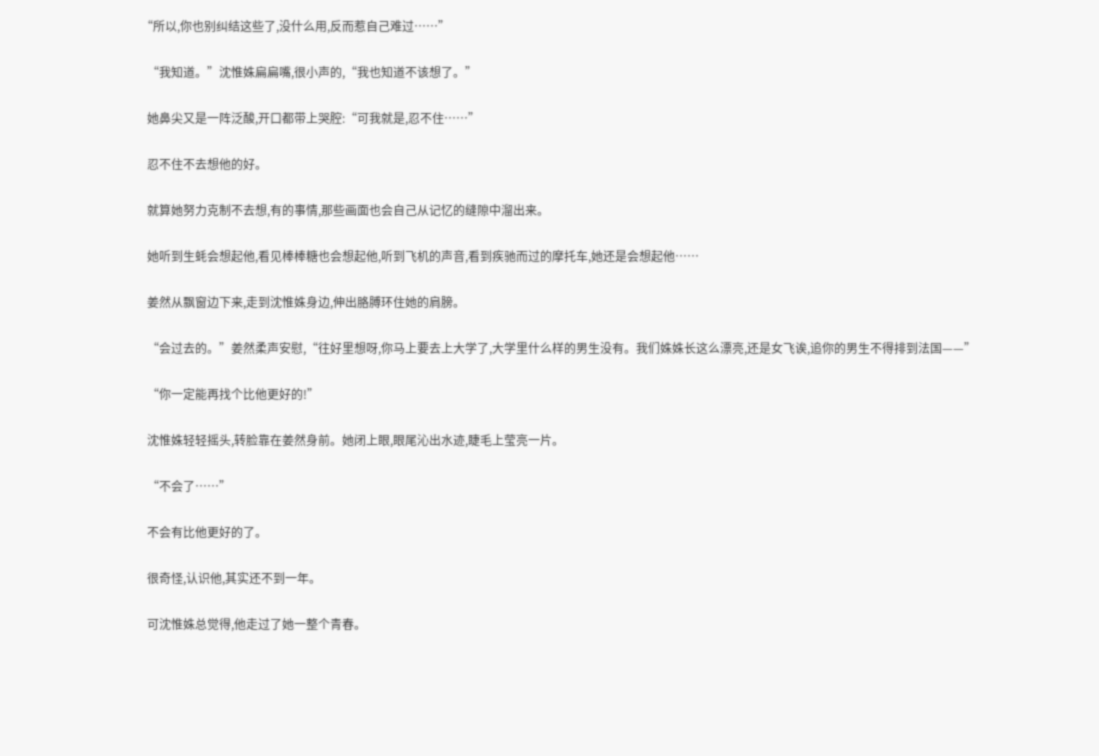“所以,你也别纠结这些了,没什么用,反而惹自己难过……”

  “我知道。”沈惟姝扁扁嘴,很小声的,“我也知道不该想了。”

  她鼻尖又是一阵泛酸,开口都带上哭腔:“可我就是,忍不住……”

  忍不住不去想他的好。

  就算她努力克制不去想,有的事情,那些画面也会自己从记忆的缝隙中溜出来。

  她听到生蚝会想起他,看见棒棒糖也会想起他,听到飞机的声音,看到疾驰而过的摩托车,她还是会想起他……

  姜然从飘窗边下来,走到沈惟姝身边,伸出胳膊环住她的肩膀。

  “会过去的。”姜然柔声安慰,“往好里想呀,你马上要去上大学了,大学里什么样的男生没有。我们姝姝长这么漂亮,还是女飞诶,追你的男生不得排到法国——”

  “你一定能再找个比他更好的!”

  沈惟姝轻轻摇头,转脸靠在姜然身前。她闭上眼,眼尾沁出水迹,睫毛上莹亮一片。

  “不会了……”

  不会有比他更好的了。

  很奇怪,认识他,其实还不到一年。

  可沈惟姝总觉得,他走过了她一整个青春。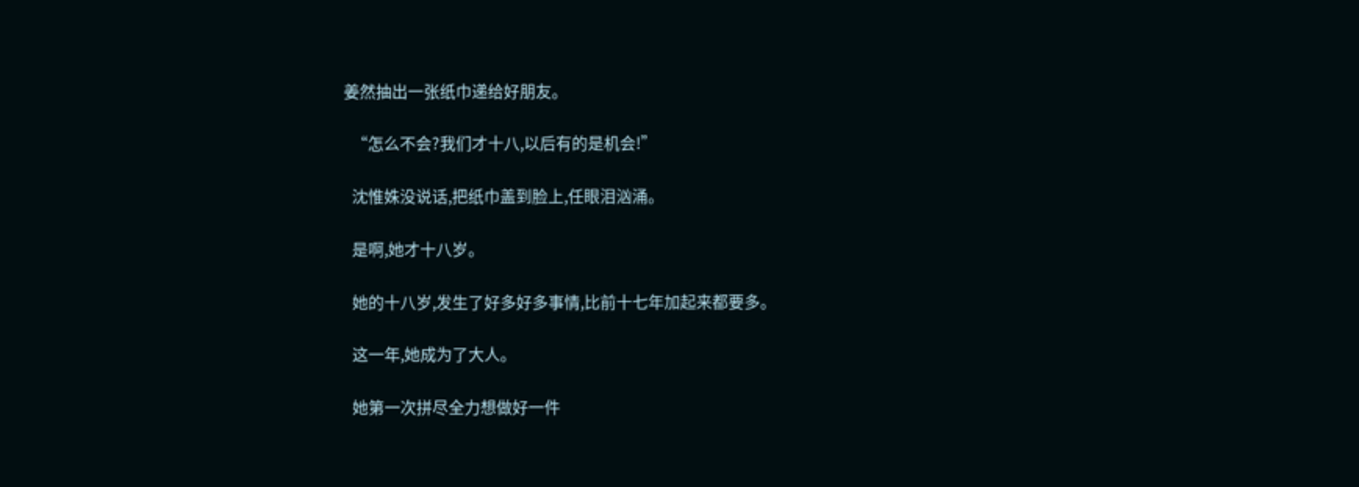姜然抽出一张纸巾递给好朋友。

  “怎么不会?我们才十八,以后有的是机会!”

  沈惟姝没说话,把纸巾盖到脸上,任眼泪汹涌。

  是啊,她才十八岁。

  她的十八岁,发生了好多好多事情,比前十七年加起来都要多。

  这一年,她成为了大人。

  她第一次拼尽全力想做好一件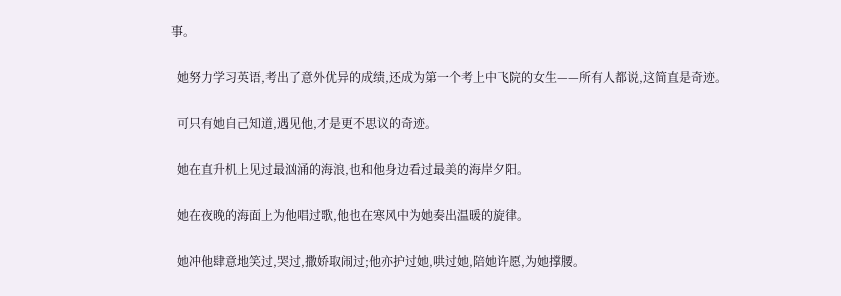事。

  她努力学习英语,考出了意外优异的成绩,还成为第一个考上中飞院的女生——所有人都说,这简直是奇迹。

  可只有她自己知道,遇见他,才是更不思议的奇迹。

  她在直升机上见过最汹涌的海浪,也和他身边看过最美的海岸夕阳。

  她在夜晚的海面上为他唱过歌,他也在寒风中为她奏出温暖的旋律。

  她冲他肆意地笑过,哭过,撒娇取闹过;他亦护过她,哄过她,陪她许愿,为她撑腰。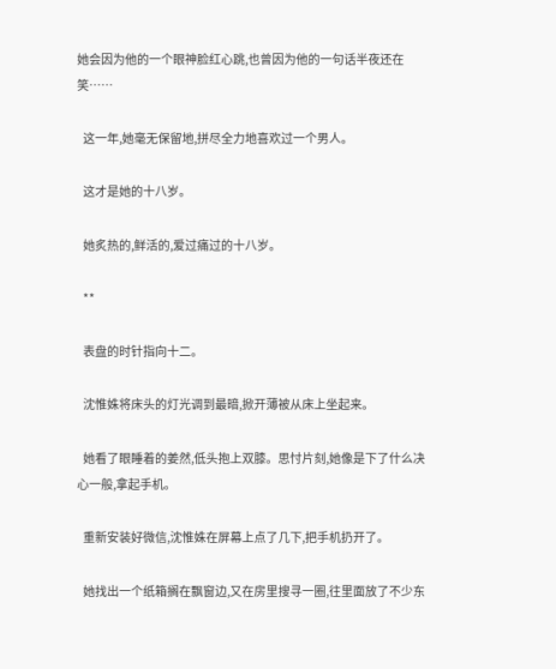她会因为他的一个眼神脸红心跳,也曾因为他的一句话半夜还在笑……

  这一年,她毫无保留地,拼尽全力地喜欢过一个男人。

  这才是她的十八岁。

  她炙热的,鲜活的,爱过痛过的十八岁。

  **

  表盘的时针指向十二。

  沈惟姝将床头的灯光调到最暗,掀开薄被从床上坐起来。

  她看了眼睡着的姜然,低头抱上双膝。思忖片刻,她像是下了什么决心一般,拿起手机。

  重新安装好微信,沈惟姝在屏幕上点了几下,把手机扔开了。

  她找出一个纸箱搁在飘窗边,又在房里搜寻一圈,往里面放了不少东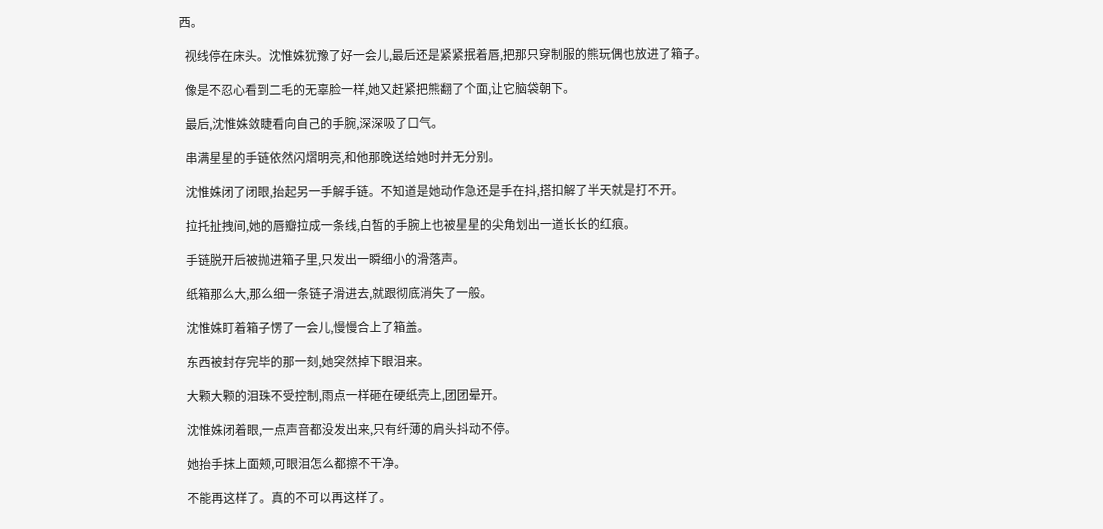西。

  视线停在床头。沈惟姝犹豫了好一会儿,最后还是紧紧抿着唇,把那只穿制服的熊玩偶也放进了箱子。

  像是不忍心看到二毛的无辜脸一样,她又赶紧把熊翻了个面,让它脑袋朝下。

  最后,沈惟姝敛睫看向自己的手腕,深深吸了口气。

  串满星星的手链依然闪熠明亮,和他那晚送给她时并无分别。

  沈惟姝闭了闭眼,抬起另一手解手链。不知道是她动作急还是手在抖,搭扣解了半天就是打不开。

  拉托扯拽间,她的唇瓣拉成一条线,白皙的手腕上也被星星的尖角划出一道长长的红痕。

  手链脱开后被抛进箱子里,只发出一瞬细小的滑落声。

  纸箱那么大,那么细一条链子滑进去,就跟彻底消失了一般。

  沈惟姝盯着箱子愣了一会儿,慢慢合上了箱盖。

  东西被封存完毕的那一刻,她突然掉下眼泪来。

  大颗大颗的泪珠不受控制,雨点一样砸在硬纸壳上,团团晕开。

  沈惟姝闭着眼,一点声音都没发出来,只有纤薄的肩头抖动不停。

  她抬手抹上面颊,可眼泪怎么都擦不干净。

  不能再这样了。真的不可以再这样了。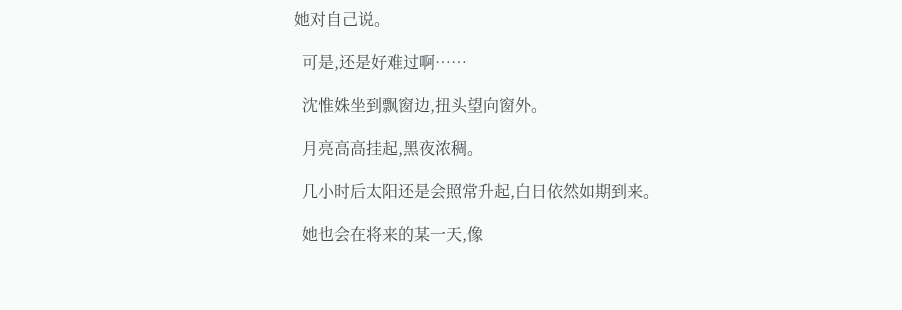她对自己说。

  可是,还是好难过啊……

  沈惟姝坐到飘窗边,扭头望向窗外。

  月亮高高挂起,黑夜浓稠。

  几小时后太阳还是会照常升起,白日依然如期到来。

  她也会在将来的某一天,像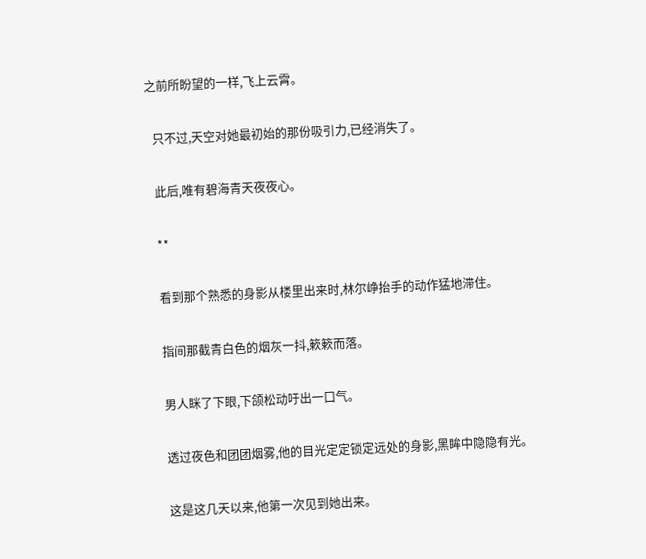之前所盼望的一样,飞上云霄。

  只不过,天空对她最初始的那份吸引力,已经消失了。

  此后,唯有碧海青天夜夜心。

  **

  看到那个熟悉的身影从楼里出来时,林尔峥抬手的动作猛地滞住。

  指间那截青白色的烟灰一抖,簌簌而落。

  男人眯了下眼,下颌松动吁出一口气。

  透过夜色和团团烟雾,他的目光定定锁定远处的身影,黑眸中隐隐有光。

  这是这几天以来,他第一次见到她出来。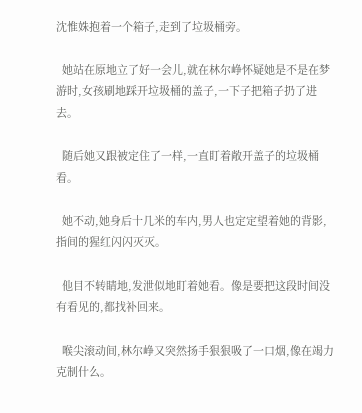沈惟姝抱着一个箱子,走到了垃圾桶旁。

  她站在原地立了好一会儿,就在林尔峥怀疑她是不是在梦游时,女孩刷地踩开垃圾桶的盖子,一下子把箱子扔了进去。

  随后她又跟被定住了一样,一直盯着敞开盖子的垃圾桶看。

  她不动,她身后十几米的车内,男人也定定望着她的背影,指间的猩红闪闪灭灭。

  他目不转睛地,发泄似地盯着她看。像是要把这段时间没有看见的,都找补回来。

  喉尖滚动间,林尔峥又突然扬手狠狠吸了一口烟,像在竭力克制什么。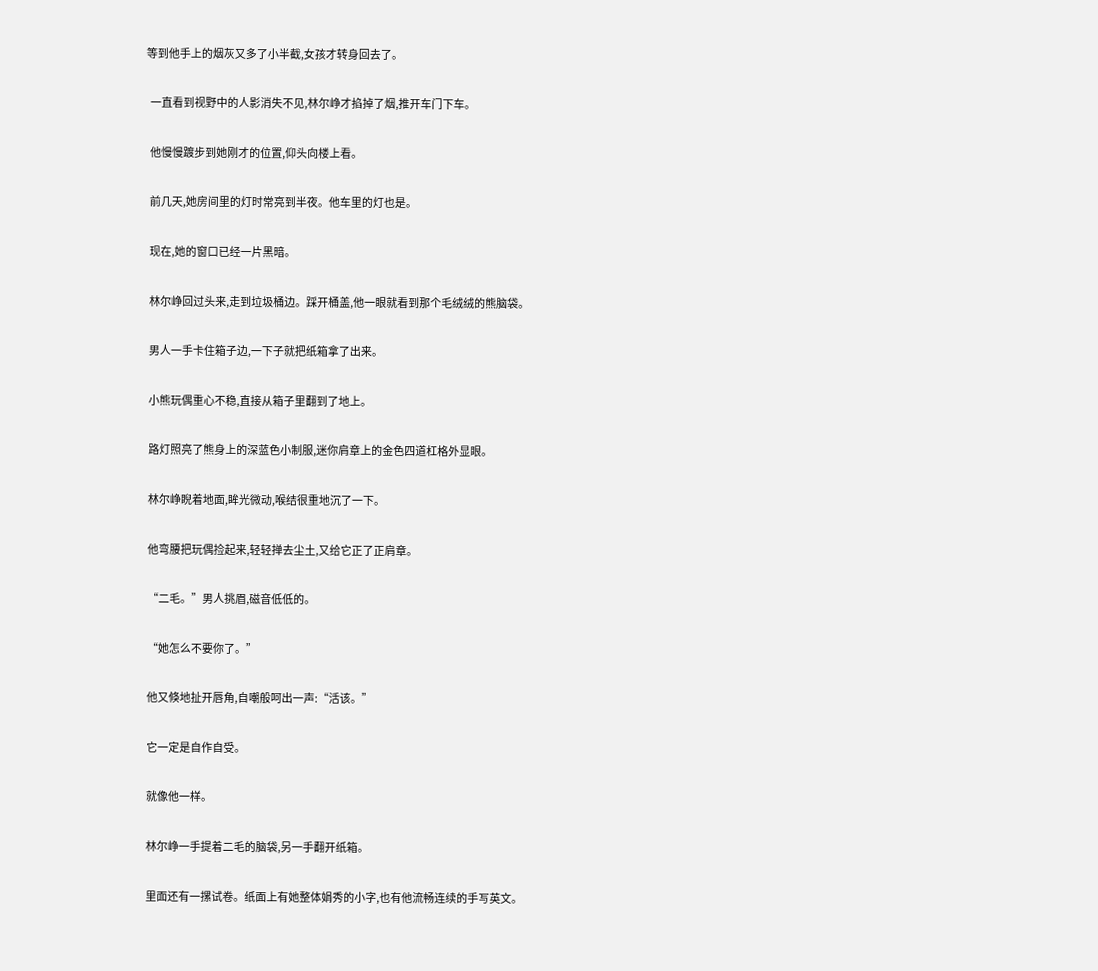等到他手上的烟灰又多了小半截,女孩才转身回去了。

  一直看到视野中的人影消失不见,林尔峥才掐掉了烟,推开车门下车。

  他慢慢踱步到她刚才的位置,仰头向楼上看。

  前几天,她房间里的灯时常亮到半夜。他车里的灯也是。

  现在,她的窗口已经一片黑暗。

  林尔峥回过头来,走到垃圾桶边。踩开桶盖,他一眼就看到那个毛绒绒的熊脑袋。

  男人一手卡住箱子边,一下子就把纸箱拿了出来。

  小熊玩偶重心不稳,直接从箱子里翻到了地上。

  路灯照亮了熊身上的深蓝色小制服,迷你肩章上的金色四道杠格外显眼。

  林尔峥睨着地面,眸光微动,喉结很重地沉了一下。

  他弯腰把玩偶捡起来,轻轻掸去尘土,又给它正了正肩章。

  “二毛。”男人挑眉,磁音低低的。

  “她怎么不要你了。”

  他又倏地扯开唇角,自嘲般呵出一声:“活该。”

  它一定是自作自受。

  就像他一样。

  林尔峥一手提着二毛的脑袋,另一手翻开纸箱。

  里面还有一摞试卷。纸面上有她整体娟秀的小字,也有他流畅连续的手写英文。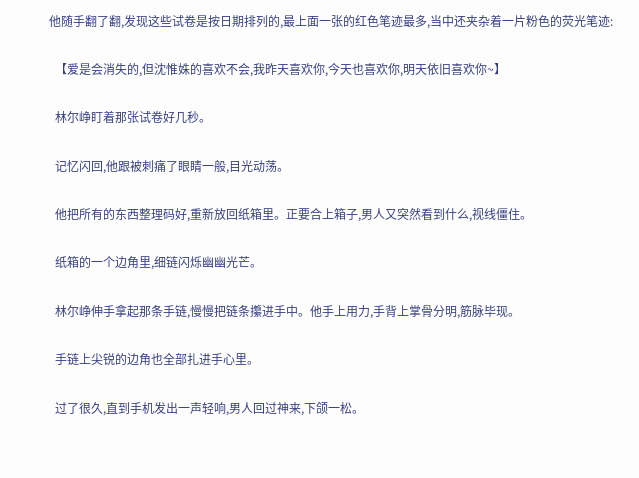他随手翻了翻,发现这些试卷是按日期排列的,最上面一张的红色笔迹最多,当中还夹杂着一片粉色的荧光笔迹:

  【爱是会消失的,但沈惟姝的喜欢不会,我昨天喜欢你,今天也喜欢你,明天依旧喜欢你~】

  林尔峥盯着那张试卷好几秒。

  记忆闪回,他跟被刺痛了眼睛一般,目光动荡。

  他把所有的东西整理码好,重新放回纸箱里。正要合上箱子,男人又突然看到什么,视线僵住。

  纸箱的一个边角里,细链闪烁幽幽光芒。

  林尔峥伸手拿起那条手链,慢慢把链条攥进手中。他手上用力,手背上掌骨分明,筋脉毕现。

  手链上尖锐的边角也全部扎进手心里。

  过了很久,直到手机发出一声轻响,男人回过神来,下颌一松。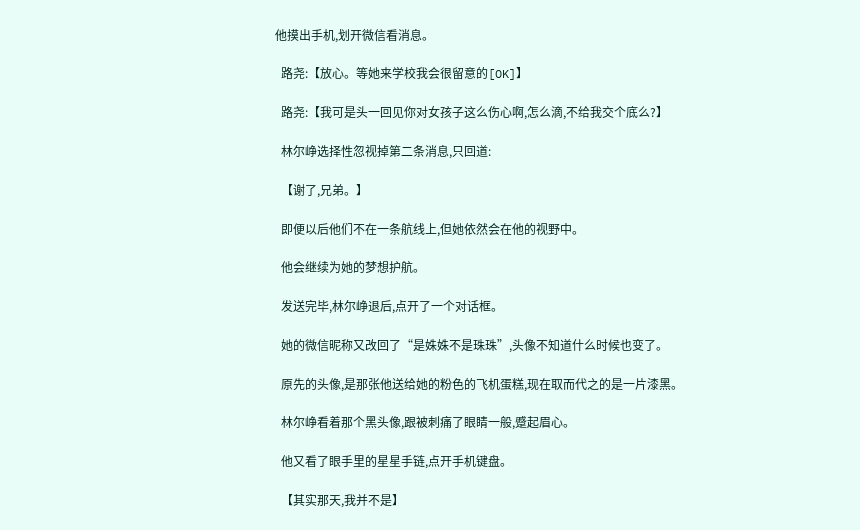他摸出手机,划开微信看消息。

  路尧:【放心。等她来学校我会很留意的[OK]】

  路尧:【我可是头一回见你对女孩子这么伤心啊,怎么滴,不给我交个底么?】

  林尔峥选择性忽视掉第二条消息,只回道:

  【谢了,兄弟。】

  即便以后他们不在一条航线上,但她依然会在他的视野中。

  他会继续为她的梦想护航。

  发送完毕,林尔峥退后,点开了一个对话框。

  她的微信昵称又改回了“是姝姝不是珠珠”,头像不知道什么时候也变了。

  原先的头像,是那张他送给她的粉色的飞机蛋糕,现在取而代之的是一片漆黑。

  林尔峥看着那个黑头像,跟被刺痛了眼睛一般,蹙起眉心。

  他又看了眼手里的星星手链,点开手机键盘。

  【其实那天,我并不是】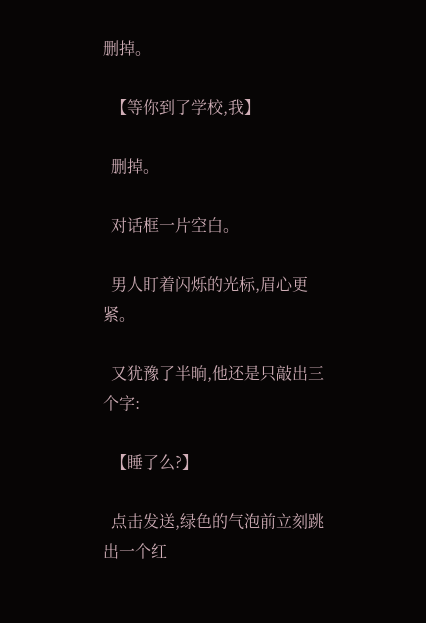删掉。

  【等你到了学校,我】

  删掉。

  对话框一片空白。

  男人盯着闪烁的光标,眉心更紧。

  又犹豫了半晌,他还是只敲出三个字:

  【睡了么?】

  点击发送,绿色的气泡前立刻跳出一个红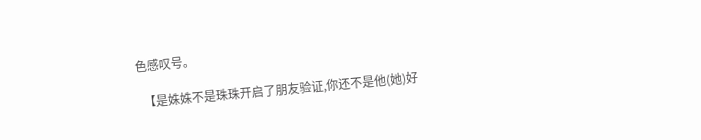色感叹号。

  【是姝姝不是珠珠开启了朋友验证,你还不是他(她)好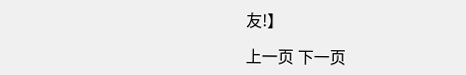友!】

上一页 下一页